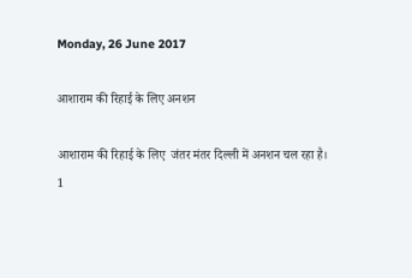Monday, 26 June 2017

आशाराम की रिहाई के लिए अनशन

आशाराम की रिहाई के लिए  जंतर मंतर दिल्ली में अनशन चल रहा है।
1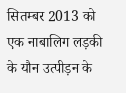सितम्बर 2013 को एक नाबालिग लड़की के यौन उत्पीड़न के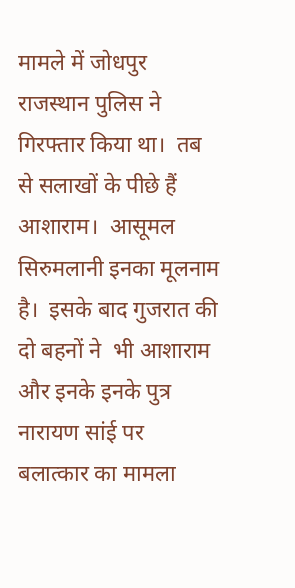मामले में जोधपुर राजस्थान पुलिस ने गिरफ्तार किया था।  तब से सलाखों के पीछे हैं आशाराम।  आसूमल सिरुमलानी इनका मूलनाम है।  इसके बाद गुजरात की दो बहनों ने  भी आशाराम और इनके इनके पुत्र नारायण सांई पर बलात्कार का मामला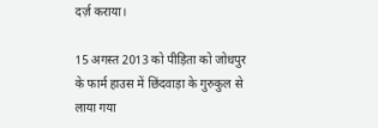दर्ज़ कराया।

15 अगस्त 2013 को पीड़िता को जोधपुर के फार्म हाउस में छिंदवाड़ा के गुरुकुल से लाया गया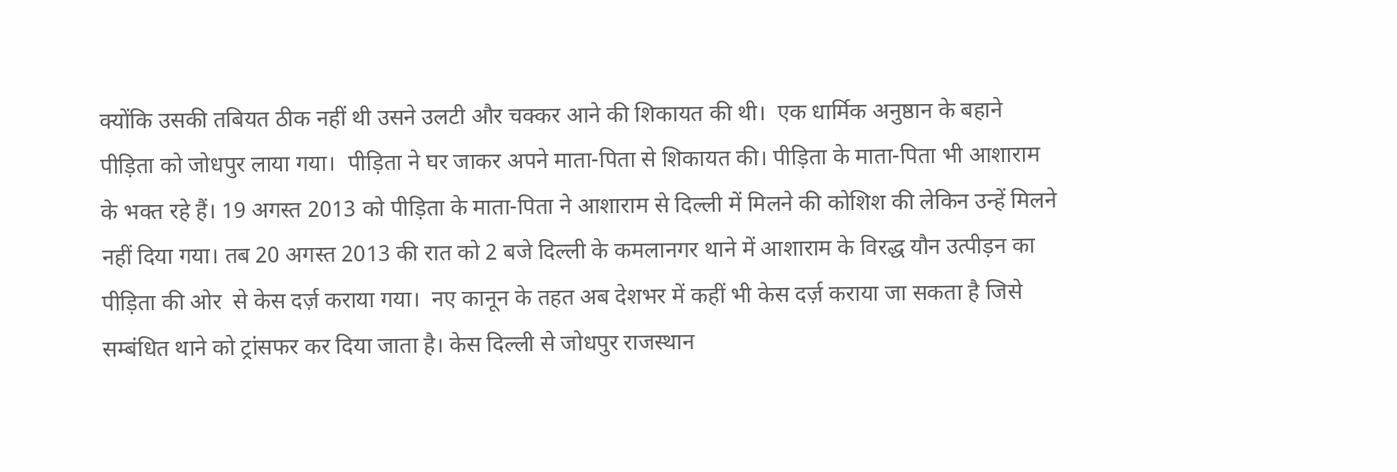क्योंकि उसकी तबियत ठीक नहीं थी उसने उलटी और चक्कर आने की शिकायत की थी।  एक धार्मिक अनुष्ठान के बहाने पीड़िता को जोधपुर लाया गया।  पीड़िता ने घर जाकर अपने माता-पिता से शिकायत की। पीड़िता के माता-पिता भी आशाराम के भक्त रहे हैं। 19 अगस्त 2013 को पीड़िता के माता-पिता ने आशाराम से दिल्ली में मिलने की कोशिश की लेकिन उन्हें मिलने  नहीं दिया गया। तब 20 अगस्त 2013 की रात को 2 बजे दिल्ली के कमलानगर थाने में आशाराम के विरद्ध यौन उत्पीड़न का पीड़िता की ओर  से केस दर्ज़ कराया गया।  नए कानून के तहत अब देशभर में कहीं भी केस दर्ज़ कराया जा सकता है जिसे सम्बंधित थाने को ट्रांसफर कर दिया जाता है। केस दिल्ली से जोधपुर राजस्थान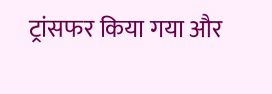ट्रांसफर किया गया और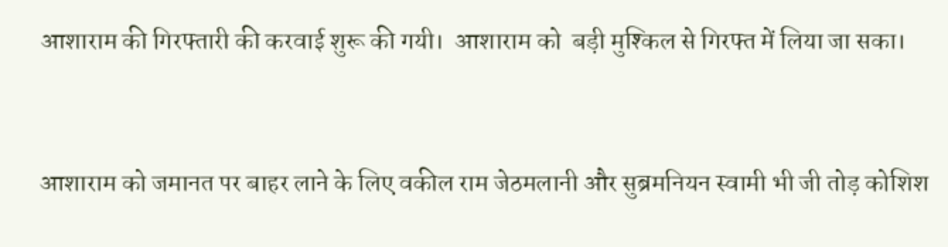आशाराम की गिरफ्तारी की करवाई शुरू की गयी।  आशाराम को  बड़ी मुश्किल से गिरफ्त में लिया जा सका।


आशाराम को जमानत पर बाहर लाने के लिए वकील राम जेठमलानी और सुब्रमनियन स्वामी भी जी तोड़ कोशिश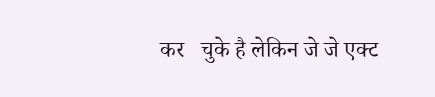कर   चुके है लेकिन जे जे एक्ट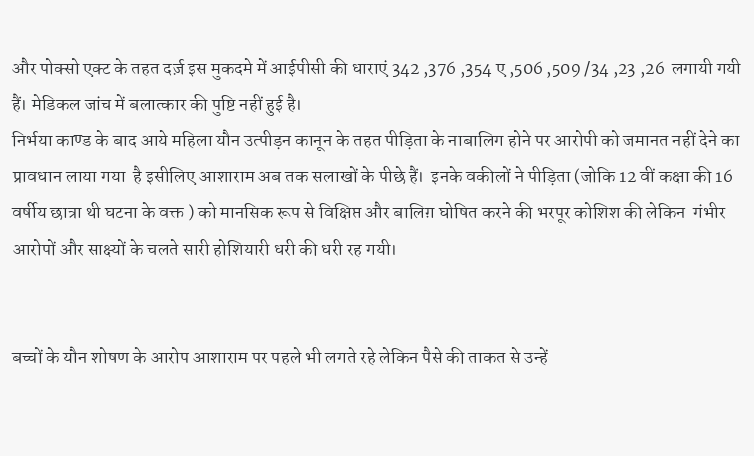और पोक्सो एक्ट के तहत दर्ज़ इस मुकदमे में आईपीसी की धाराएं 342 ,376 ,354 ए ,506 ,509 /34 ,23 ,26  लगायी गयी हैं। मेडिकल जांच में बलात्कार की पुष्टि नहीं हुई है।
निर्भया काण्ड के बाद आये महिला यौन उत्पीड़न कानून के तहत पीड़िता के नाबालिग होने पर आरोपी को जमानत नहीं देने का प्रावधान लाया गया  है इसीलिए आशाराम अब तक सलाखों के पीछे हैं।  इनके वकीलों ने पीड़िता (जोकि 12 वीं कक्षा की 16 वर्षीय छात्रा थी घटना के वक्त ) को मानसिक रूप से विक्षिप्त और बालिग़ घोषित करने की भरपूर कोशिश की लेकिन  गंभीर आरोपों और साक्ष्यों के चलते सारी होशियारी धरी की धरी रह गयी।


बच्चों के यौन शोषण के आरोप आशाराम पर पहले भी लगते रहे लेकिन पैसे की ताकत से उन्हें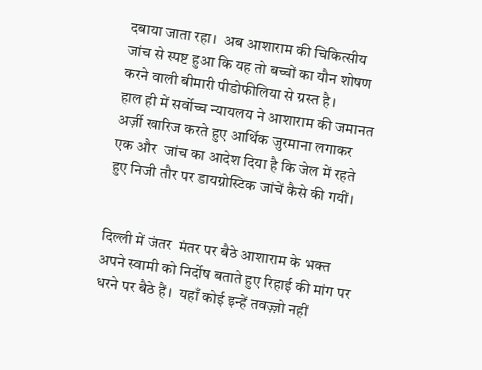दबाया जाता रहा।  अब आशाराम की चिकित्सीय जांच से स्पष्ट हुआ कि यह तो बच्चों का यौन शोषण करने वाली बीमारी पीडोफीलिया से ग्रस्त है।
हाल ही में सर्वोच्च न्यायलय ने आशाराम की जमानत अर्ज़ी खारिज करते हुए आर्थिक जुरमाना लगाकर एक और  जांच का आदेश दिया है कि जेल में रहते हुए निजी तौर पर डायग्नोस्टिक जांचें कैसे की गयीं।


दिल्ली में जंतर  मंतर पर बैठे आशाराम के भक्त अपने स्वामी को निर्दोष बताते हुए रिहाई की मांग पर धरने पर बैठे हैं।  यहाँ कोई इन्हें तवज़्ज़ो नहीं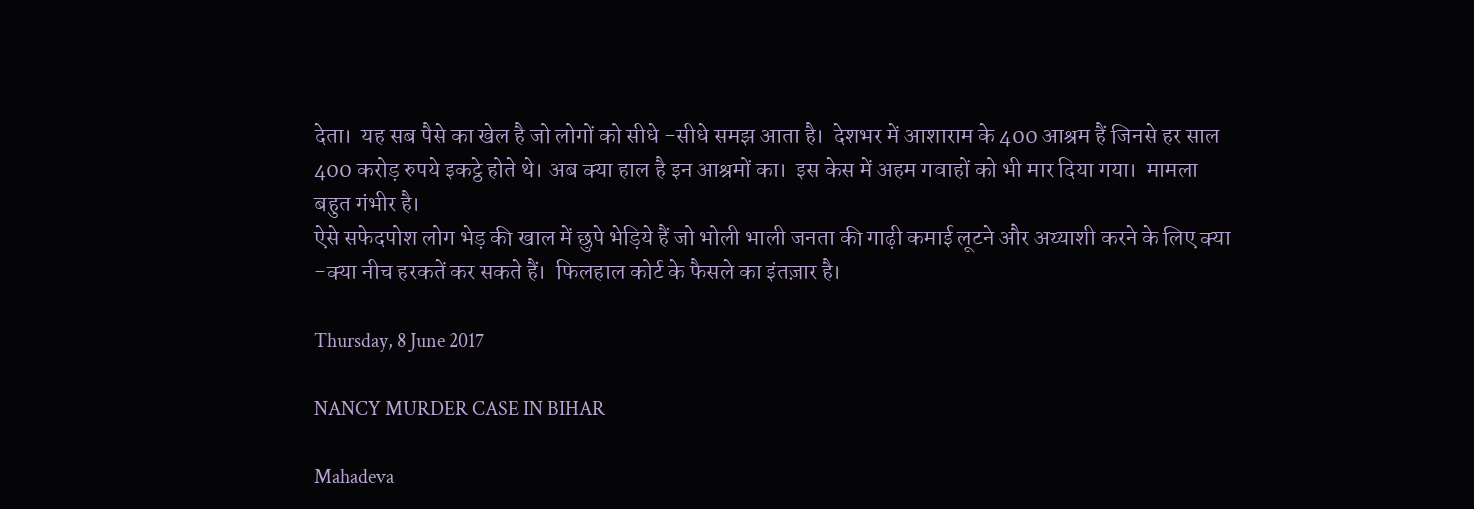देता।  यह सब पैसे का खेल है जो लोगों को सीधे -सीधे समझ आता है।  देशभर में आशाराम के 400 आश्रम हैं जिनसे हर साल 400 करोड़ रुपये इकट्ठे होते थे। अब क्या हाल है इन आश्रमों का।  इस केस में अहम गवाहों को भी मार दिया गया।  मामला बहुत गंभीर है।
ऐसे सफेदपोश लोग भेड़ की खाल में छुपे भेड़िये हैं जो भोली भाली जनता की गाढ़ी कमाई लूटने और अय्याशी करने के लिए क्या -क्या नीच हरकतें कर सकते हैं।  फिलहाल कोर्ट के फैसले का इंतज़ार है।

Thursday, 8 June 2017

NANCY MURDER CASE IN BIHAR

Mahadeva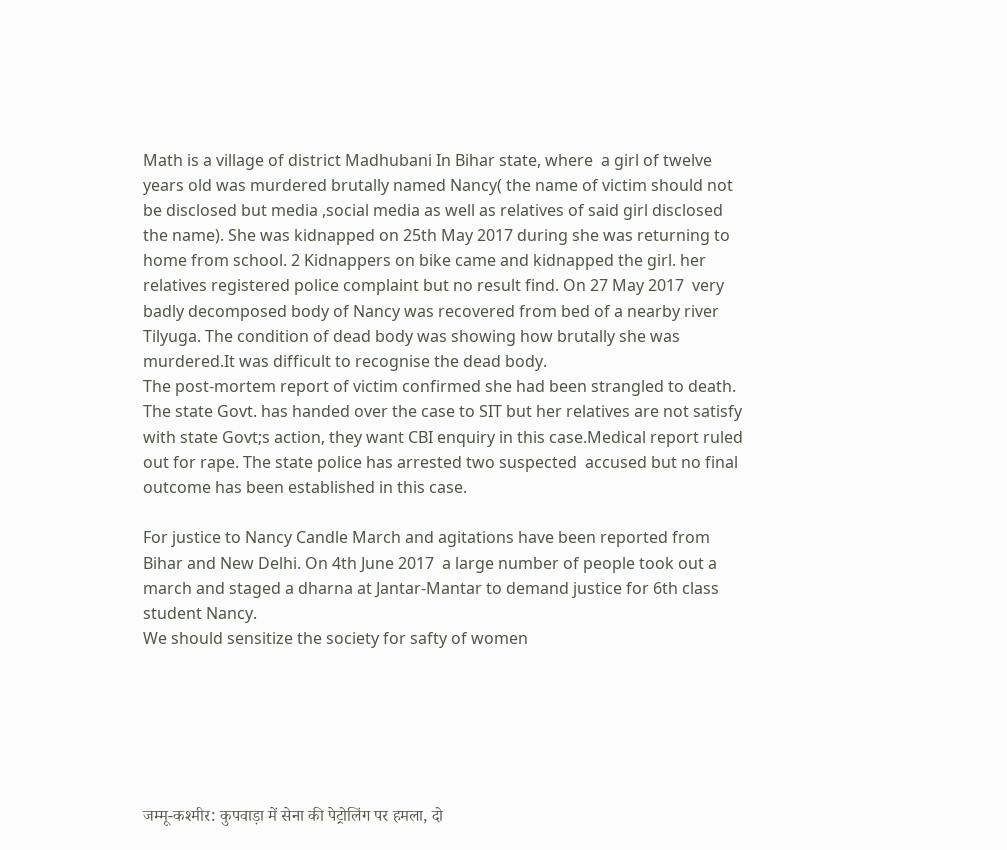Math is a village of district Madhubani In Bihar state, where  a girl of twelve years old was murdered brutally named Nancy( the name of victim should not be disclosed but media ,social media as well as relatives of said girl disclosed the name). She was kidnapped on 25th May 2017 during she was returning to home from school. 2 Kidnappers on bike came and kidnapped the girl. her relatives registered police complaint but no result find. On 27 May 2017  very badly decomposed body of Nancy was recovered from bed of a nearby river Tilyuga. The condition of dead body was showing how brutally she was murdered.It was difficult to recognise the dead body.
The post-mortem report of victim confirmed she had been strangled to death. The state Govt. has handed over the case to SIT but her relatives are not satisfy with state Govt;s action, they want CBI enquiry in this case.Medical report ruled out for rape. The state police has arrested two suspected  accused but no final outcome has been established in this case.

For justice to Nancy Candle March and agitations have been reported from Bihar and New Delhi. On 4th June 2017  a large number of people took out a march and staged a dharna at Jantar-Mantar to demand justice for 6th class student Nancy.
We should sensitize the society for safty of women






जम्मू-कश्मीर: कुपवाड़ा में सेना की पेट्रोलिंग पर हमला, दो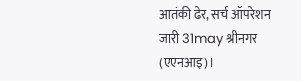आतंकी ढेर, सर्च ऑपरेशन जारी 31may श्रीनगर (एएनआइ)।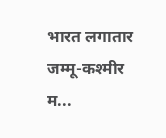भारत लगातार जम्मू-कश्मीर म...